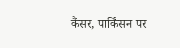कैंसर, पार्किंसन पर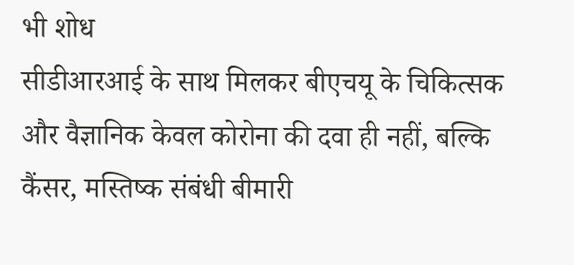भी शोध
सीडीआरआई के साथ मिलकर बीएचयू के चिकित्सक और वैज्ञानिक केवल कोरोना की दवा ही नहीं, बल्कि कैंसर, मस्तिष्क संबंधी बीमारी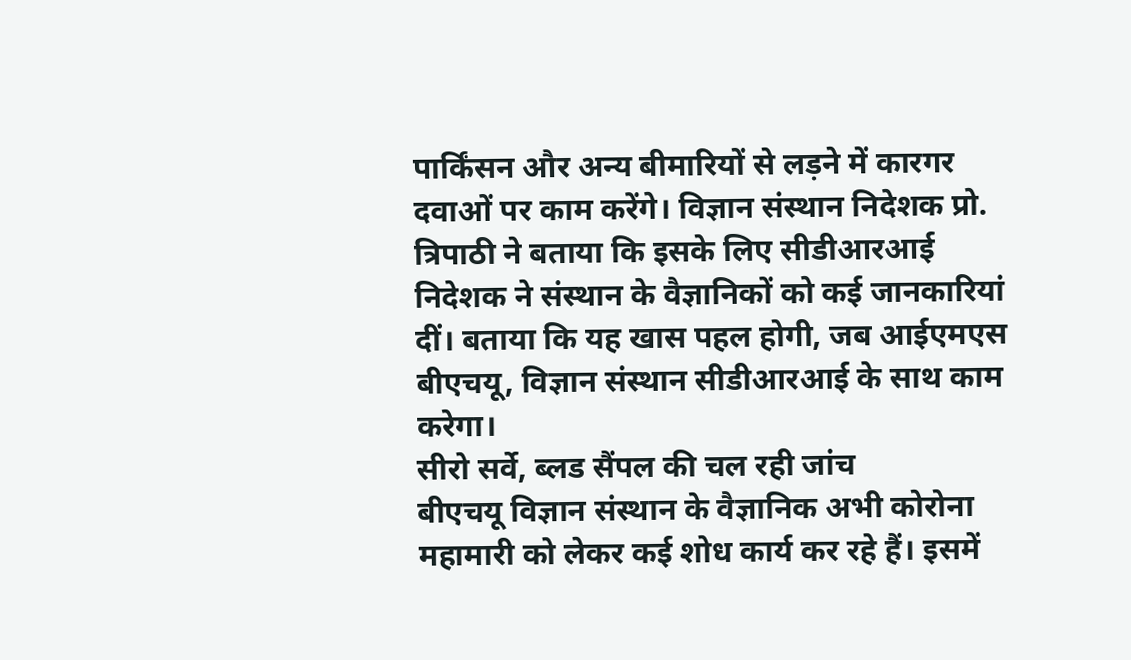पार्किंसन और अन्य बीमारियों से लड़ने में कारगर दवाओं पर काम करेंगे। विज्ञान संस्थान निदेशक प्रो. त्रिपाठी ने बताया कि इसके लिए सीडीआरआई निदेशक ने संस्थान के वैज्ञानिकों को कई जानकारियां दीं। बताया कि यह खास पहल होगी, जब आईएमएस बीएचयू, विज्ञान संस्थान सीडीआरआई के साथ काम करेगा।
सीरो सर्वे, ब्लड सैंपल की चल रही जांच
बीएचयू विज्ञान संस्थान के वैज्ञानिक अभी कोरोना महामारी को लेकर कई शोध कार्य कर रहे हैं। इसमें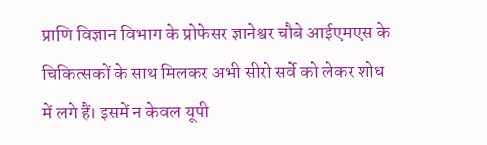प्राणि विज्ञान विभाग के प्रोफेसर ज्ञानेश्वर चौबे आईएमएस के चिकित्सकों के साथ मिलकर अभी सीरो सर्वे को लेकर शोध में लगे हैं। इसमें न केवल यूपी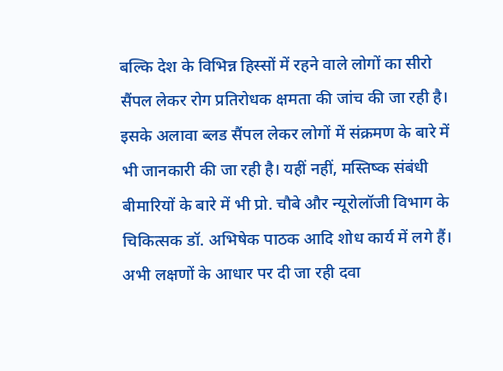बल्कि देश के विभिन्न हिस्सों में रहने वाले लोगों का सीरो सैंपल लेकर रोग प्रतिरोधक क्षमता की जांच की जा रही है। इसके अलावा ब्लड सैंपल लेकर लोगों में संक्रमण के बारे में भी जानकारी की जा रही है। यहीं नहीं, मस्तिष्क संबंधी बीमारियों के बारे में भी प्रो. चौबे और न्यूरोलॉजी विभाग के चिकित्सक डॉ. अभिषेक पाठक आदि शोध कार्य में लगे हैं।
अभी लक्षणों के आधार पर दी जा रही दवा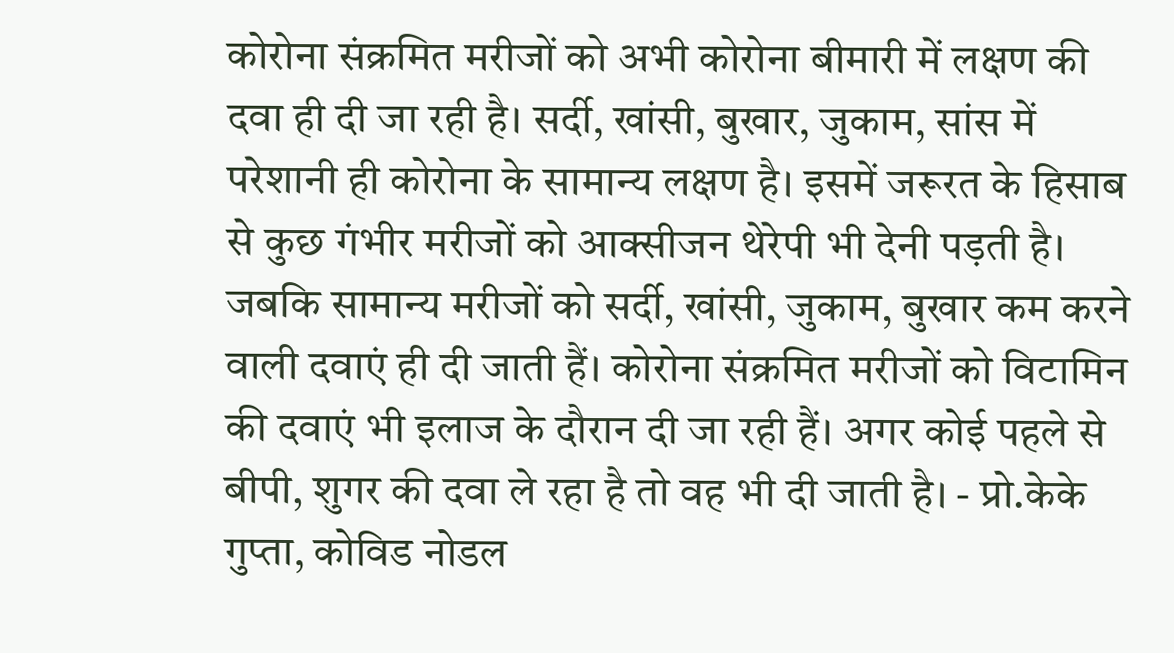कोरोना संक्रमित मरीजों को अभी कोरोना बीमारी में लक्षण की दवा ही दी जा रही है। सर्दी, खांसी, बुखार, जुकाम, सांस में परेशानी ही कोरोना के सामान्य लक्षण है। इसमें जरूरत के हिसाब से कुछ गंभीर मरीजों को आक्सीजन थेरेपी भी देनी पड़ती है। जबकि सामान्य मरीजों को सर्दी, खांसी, जुकाम, बुखार कम करने वाली दवाएं ही दी जाती हैं। कोरोना संक्रमित मरीजों को विटामिन की दवाएं भी इलाज के दौरान दी जा रही हैं। अगर कोई पहले से बीपी, शुगर की दवा ले रहा है तो वह भी दी जाती है। - प्रो.केके गुप्ता, कोविड नोडल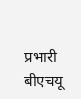प्रभारी बीएचयू